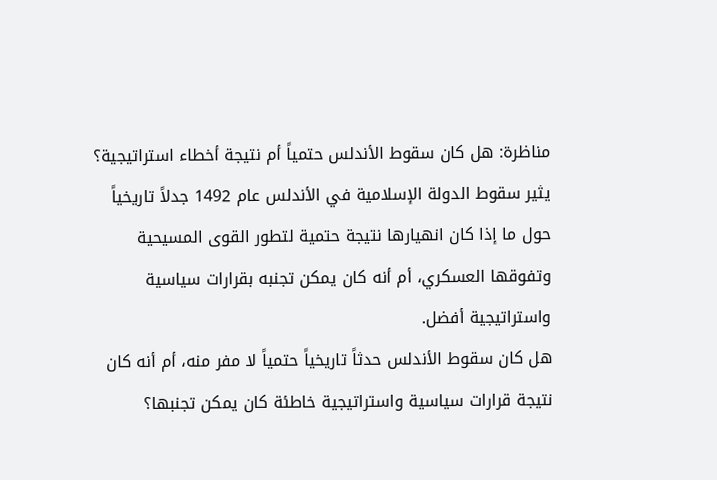مناظرة: هل كان سقوط الأندلس حتمياً أم نتيجة أخطاء استراتيجية؟
يثير سقوط الدولة الإسلامية في الأندلس عام 1492 جدلاً تاريخياً حول ما إذا كان انهيارها نتيجة حتمية لتطور القوى المسيحية وتفوقها العسكري، أم أنه كان يمكن تجنبه بقرارات سياسية واستراتيجية أفضل.
هل كان سقوط الأندلس حدثاً تاريخياً حتمياً لا مفر منه، أم أنه كان نتيجة قرارات سياسية واستراتيجية خاطئة كان يمكن تجنبها؟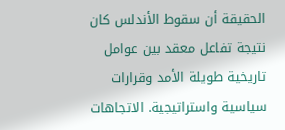الحقيقة أن سقوط الأندلس كان نتيجة تفاعل معقد بين عوامل تاريخية طويلة الأمد وقرارات سياسية واستراتيجية. الاتجاهات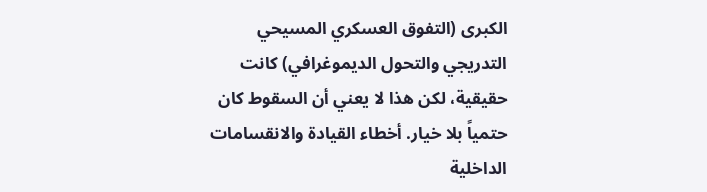الكبرى (التفوق العسكري المسيحي التدريجي والتحول الديموغرافي) كانت حقيقية، لكن هذا لا يعني أن السقوط كان حتمياً بلا خيار. أخطاء القيادة والانقسامات الداخلية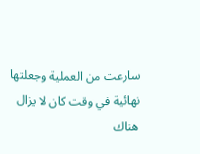سارعت من العملية وجعلتها نهائية في وقت كان لا يزال هناك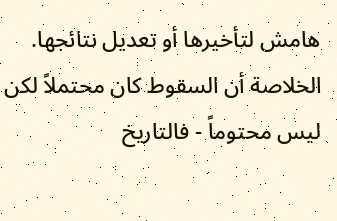هامش لتأخيرها أو تعديل نتائجها. الخلاصة أن السقوط كان محتملاً لكن ليس محتوماً - فالتاريخ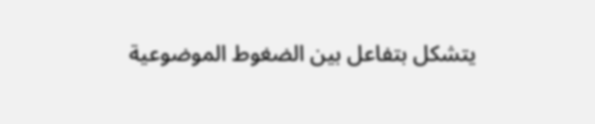يتشكل بتفاعل بين الضغوط الموضوعية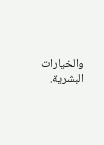والخيارات البشرية.